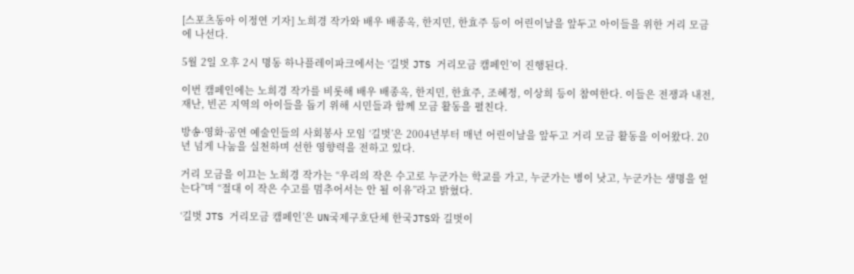[스포츠동아 이정연 기자] 노희경 작가와 배우 배종옥, 한지민, 한효주 등이 어린이날을 앞두고 아이들을 위한 거리 모금에 나선다.

5월 2일 오후 2시 명동 하나플레이파크에서는 ‘길벗 JTS 거리모금 캠페인’이 진행된다.

이번 캠페인에는 노희경 작가를 비롯해 배우 배종옥, 한지민, 한효주, 조혜정, 이상희 등이 참여한다. 이들은 전쟁과 내전, 재난, 빈곤 지역의 아이들을 돕기 위해 시민들과 함께 모금 활동을 펼친다.

방송·영화·공연 예술인들의 사회봉사 모임 ‘길벗’은 2004년부터 매년 어린이날을 앞두고 거리 모금 활동을 이어왔다. 20년 넘게 나눔을 실천하며 선한 영향력을 전하고 있다.

거리 모금을 이끄는 노희경 작가는 “우리의 작은 수고로 누군가는 학교를 가고, 누군가는 병이 낫고, 누군가는 생명을 얻는다”며 “절대 이 작은 수고를 멈추어서는 안 될 이유”라고 밝혔다.

‘길벗 JTS 거리모금 캠페인’은 UN국제구호단체 한국JTS와 길벗이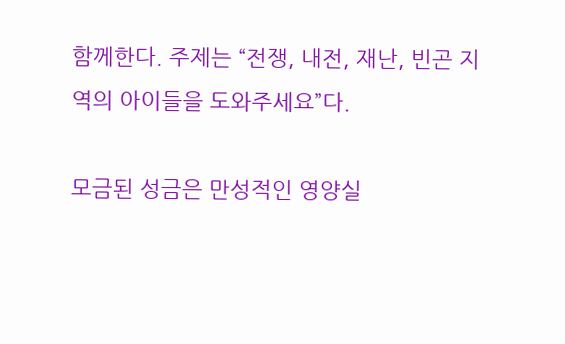함께한다. 주제는 “전쟁, 내전, 재난, 빈곤 지역의 아이들을 도와주세요”다.

모금된 성금은 만성적인 영양실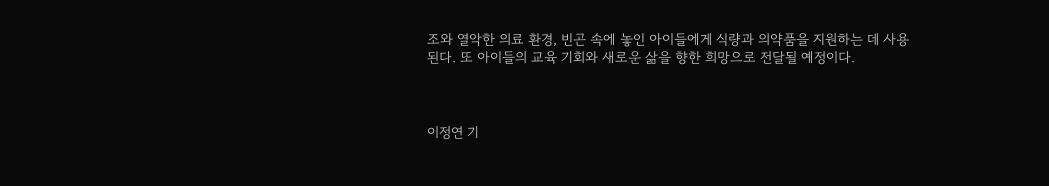조와 열악한 의료 환경, 빈곤 속에 놓인 아이들에게 식량과 의약품을 지원하는 데 사용된다. 또 아이들의 교육 기회와 새로운 삶을 향한 희망으로 전달될 예정이다.



이정연 기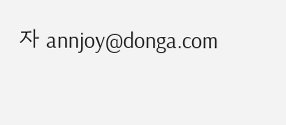자 annjoy@donga.com